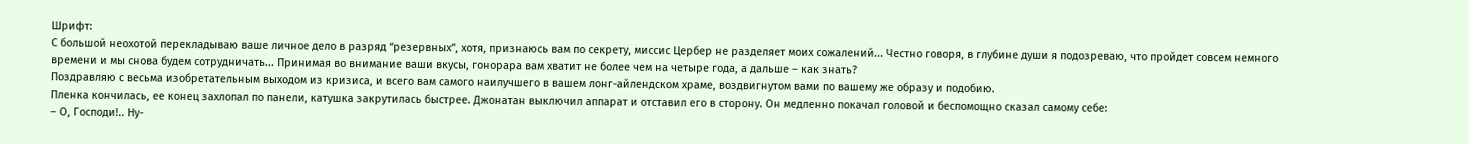Шрифт:
С большой неохотой перекладываю ваше личное дело в разряд “резервных”, хотя, признаюсь вам по секрету, миссис Цербер не разделяет моих сожалений... Честно говоря, в глубине души я подозреваю, что пройдет совсем немного времени и мы снова будем сотрудничать... Принимая во внимание ваши вкусы, гонорара вам хватит не более чем на четыре года, а дальше – как знать?
Поздравляю с весьма изобретательным выходом из кризиса, и всего вам самого наилучшего в вашем лонг-айлендском храме, воздвигнутом вами по вашему же образу и подобию.
Пленка кончилась, ее конец захлопал по панели, катушка закрутилась быстрее. Джонатан выключил аппарат и отставил его в сторону. Он медленно покачал головой и беспомощно сказал самому себе:
– О, Господи!.. Ну-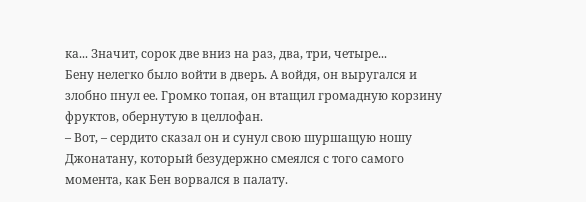ка... Значит, сорок две вниз на раз, два, три, четыре...
Бену нелегко было войти в дверь. А войдя, он выругался и злобно пнул ее. Громко топая, он втащил громадную корзину фруктов, обернутую в целлофан.
– Вот, – сердито сказал он и сунул свою шуршащую ношу Джонатану, который безудержно смеялся с того самого момента, как Бен ворвался в палату.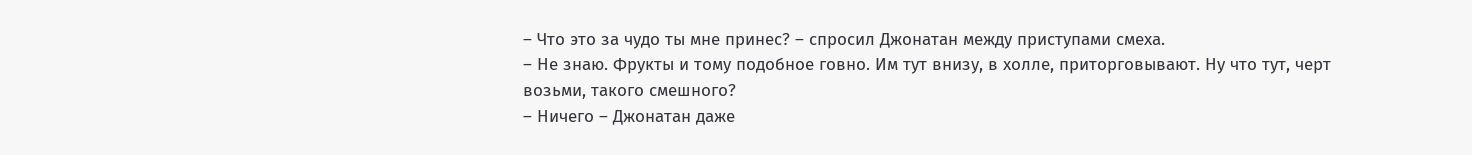– Что это за чудо ты мне принес? – спросил Джонатан между приступами смеха.
– Не знаю. Фрукты и тому подобное говно. Им тут внизу, в холле, приторговывают. Ну что тут, черт возьми, такого смешного?
– Ничего – Джонатан даже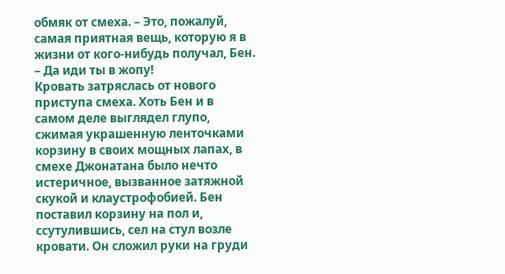обмяк от смеха. – Это, пожалуй, самая приятная вещь, которую я в жизни от кого-нибудь получал, Бен.
– Да иди ты в жопу!
Кровать затряслась от нового приступа смеха. Хоть Бен и в самом деле выглядел глупо, сжимая украшенную ленточками корзину в своих мощных лапах, в смехе Джонатана было нечто истеричное, вызванное затяжной скукой и клаустрофобией. Бен поставил корзину на пол и, ссутулившись, сел на стул возле кровати. Он сложил руки на груди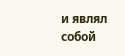и являл собой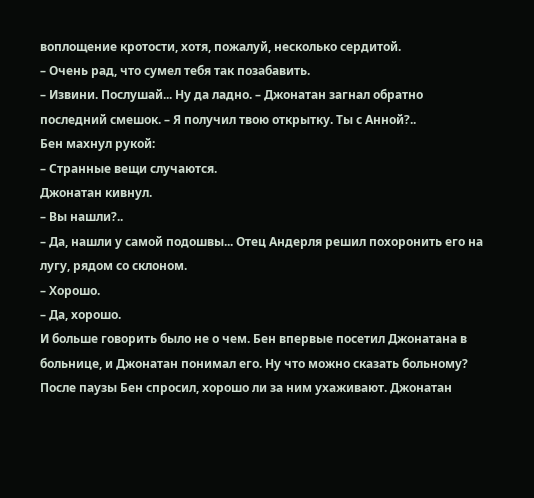воплощение кротости, хотя, пожалуй, несколько сердитой.
– Очень рад, что сумел тебя так позабавить.
– Извини. Послушай... Ну да ладно. – Джонатан загнал обратно последний смешок. – Я получил твою открытку. Ты с Анной?..
Бен махнул рукой:
– Странные вещи случаются.
Джонатан кивнул.
– Вы нашли?..
– Да, нашли у самой подошвы... Отец Андерля решил похоронить его на лугу, рядом со склоном.
– Хорошо.
– Да, хорошо.
И больше говорить было не о чем. Бен впервые посетил Джонатана в больнице, и Джонатан понимал его. Ну что можно сказать больному?
После паузы Бен спросил, хорошо ли за ним ухаживают. Джонатан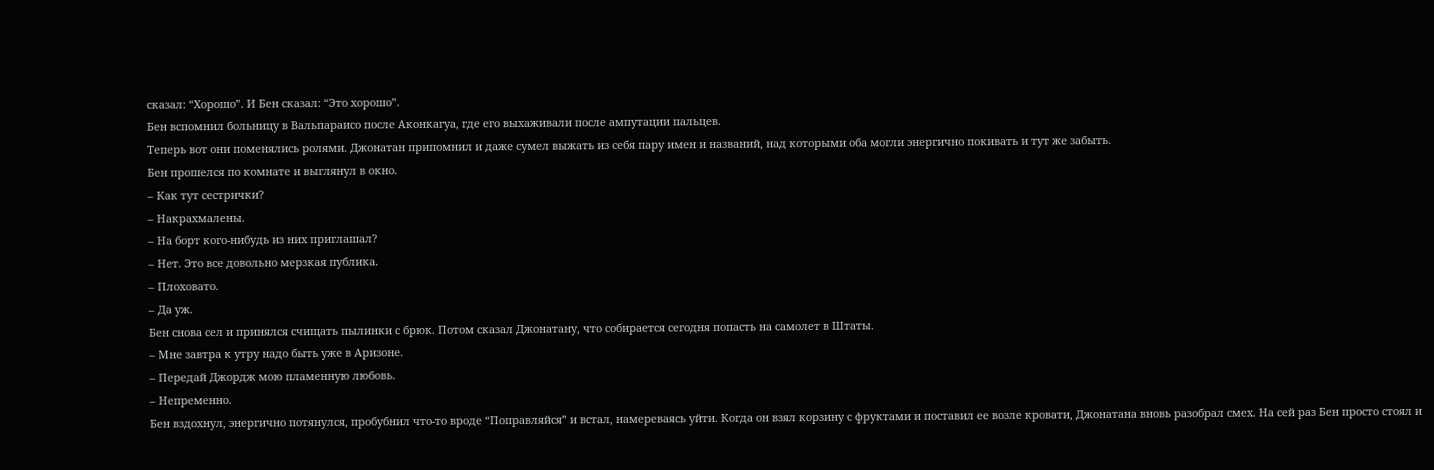сказал: “Хорошо”. И Бен сказал: “Это хорошо”.
Бен вспомнил больницу в Вальпараисо после Аконкагуа, где его выхаживали после ампутации пальцев.
Теперь вот они поменялись ролями. Джонатан припомнил и даже сумел выжать из себя пару имен и названий, над которыми оба могли энергично покивать и тут же забыть.
Бен прошелся по комнате и выглянул в окно.
– Как тут сестрички?
– Накрахмалены.
– На борт кого-нибудь из них приглашал?
– Нет. Это все довольно мерзкая публика.
– Плоховато.
– Да уж.
Бен снова сел и принялся счищать пылинки с брюк. Потом сказал Джонатану, что собирается сегодня попасть на самолет в Штаты.
– Мне завтра к утру надо быть уже в Аризоне.
– Передай Джордж мою пламенную любовь.
– Непременно.
Бен вздохнул, энергично потянулся, пробубнил что-то вроде “Поправляйся” и встал, намереваясь уйти. Когда он взял корзину с фруктами и поставил ее возле кровати, Джонатана вновь разобрал смех. На сей раз Бен просто стоял и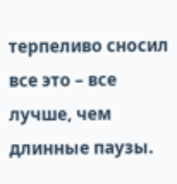терпеливо сносил все это – все лучше, чем длинные паузы.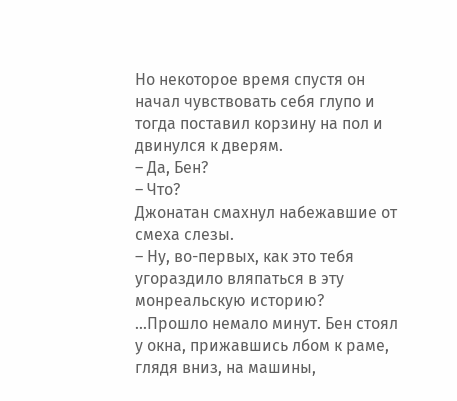Но некоторое время спустя он начал чувствовать себя глупо и тогда поставил корзину на пол и двинулся к дверям.
– Да, Бен?
– Что?
Джонатан смахнул набежавшие от смеха слезы.
– Ну, во-первых, как это тебя угораздило вляпаться в эту монреальскую историю?
...Прошло немало минут. Бен стоял у окна, прижавшись лбом к раме, глядя вниз, на машины,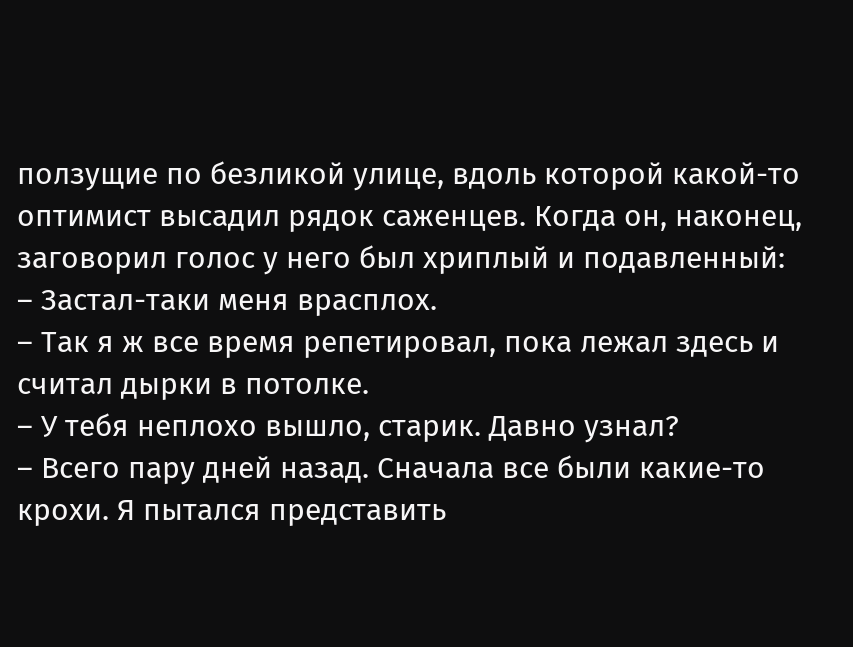ползущие по безликой улице, вдоль которой какой-то оптимист высадил рядок саженцев. Когда он, наконец, заговорил голос у него был хриплый и подавленный:
– Застал-таки меня врасплох.
– Так я ж все время репетировал, пока лежал здесь и считал дырки в потолке.
– У тебя неплохо вышло, старик. Давно узнал?
– Всего пару дней назад. Сначала все были какие-то крохи. Я пытался представить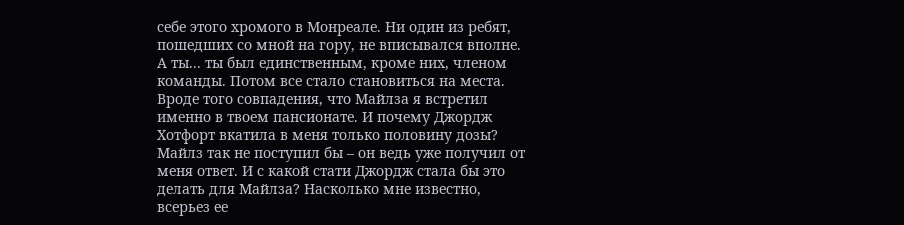себе этого хромого в Монреале. Ни один из ребят, пошедших со мной на гору, не вписывался вполне. А ты... ты был единственным, кроме них, членом команды. Потом все стало становиться на места. Вроде того совпадения, что Майлза я встретил именно в твоем пансионате. И почему Джордж Хотфорт вкатила в меня только половину дозы? Майлз так не поступил бы – он ведь уже получил от меня ответ. И с какой стати Джордж стала бы это делать для Майлза? Насколько мне известно, всерьез ее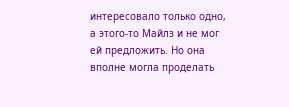интересовало только одно, а этого-то Майлз и не мог ей предложить. Но она вполне могла проделать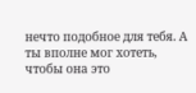нечто подобное для тебя. А ты вполне мог хотеть, чтобы она это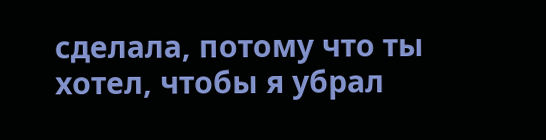сделала, потому что ты хотел, чтобы я убрал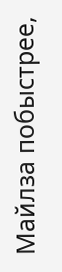Майлза побыстрее,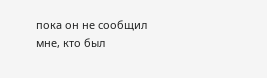пока он не сообщил мне, кто был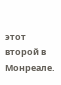этот второй в Монреале.